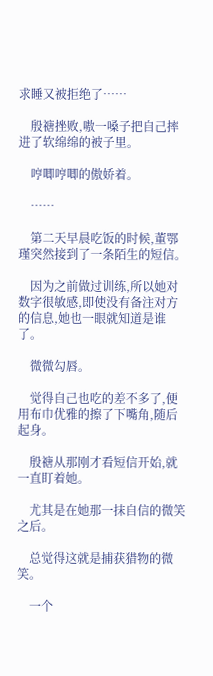求睡又被拒绝了……

    殷禟挫败,嗷一嗓子把自己摔进了软绵绵的被子里。

    哼唧哼唧的傲娇着。

    ……

    第二天早晨吃饭的时候,董鄂瑾突然接到了一条陌生的短信。

    因为之前做过训练,所以她对数字很敏感,即使没有备注对方的信息,她也一眼就知道是谁了。

    微微勾唇。

    觉得自己也吃的差不多了,便用布巾优雅的擦了下嘴角,随后起身。

    殷禟从那刚才看短信开始,就一直盯着她。

    尤其是在她那一抹自信的微笑之后。

    总觉得这就是捕获猎物的微笑。

    一个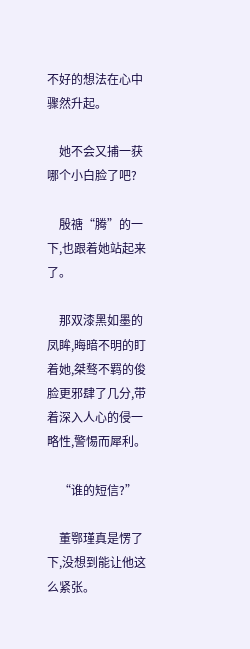不好的想法在心中骤然升起。

    她不会又捕一获哪个小白脸了吧?

    殷禟“腾”的一下,也跟着她站起来了。

    那双漆黑如墨的凤眸,晦暗不明的盯着她,桀骜不羁的俊脸更邪肆了几分,带着深入人心的侵一略性,警惕而犀利。

    “谁的短信?”

    董鄂瑾真是愣了下,没想到能让他这么紧张。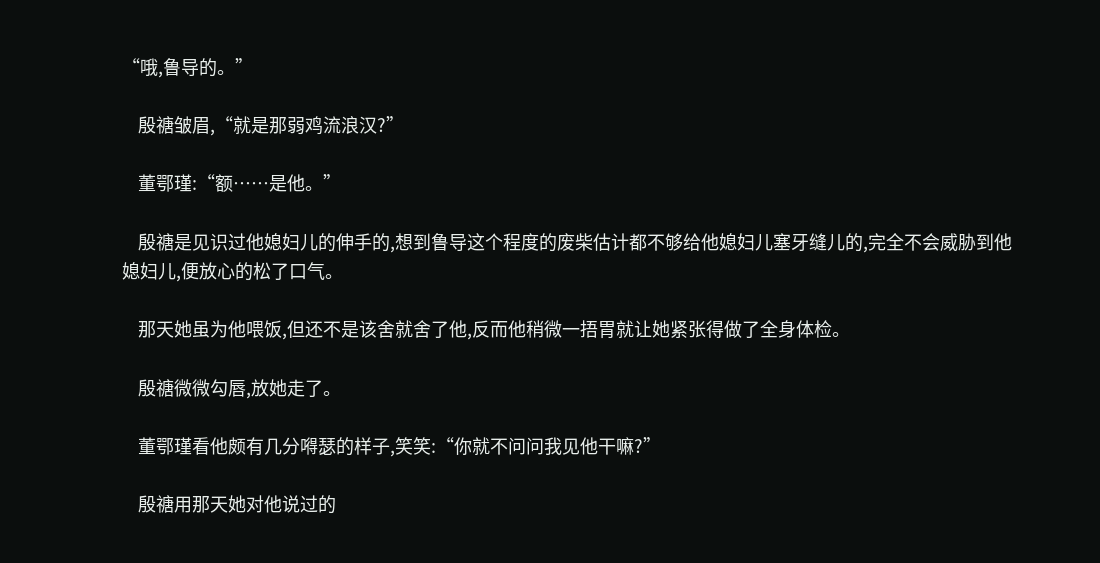“哦,鲁导的。”

    殷禟皱眉,“就是那弱鸡流浪汉?”

    董鄂瑾:“额……是他。”

    殷禟是见识过他媳妇儿的伸手的,想到鲁导这个程度的废柴估计都不够给他媳妇儿塞牙缝儿的,完全不会威胁到他媳妇儿,便放心的松了口气。

    那天她虽为他喂饭,但还不是该舍就舍了他,反而他稍微一捂胃就让她紧张得做了全身体检。

    殷禟微微勾唇,放她走了。

    董鄂瑾看他颇有几分嘚瑟的样子,笑笑:“你就不问问我见他干嘛?”

    殷禟用那天她对他说过的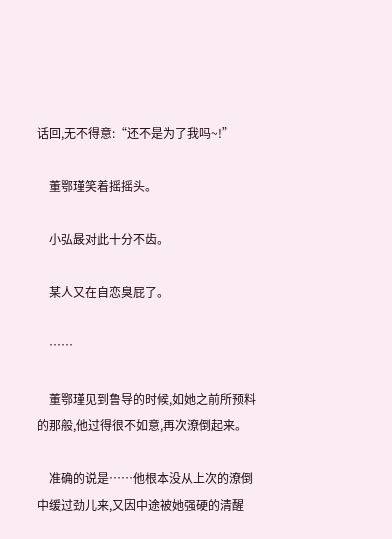话回,无不得意:“还不是为了我吗~!”

    董鄂瑾笑着摇摇头。

    小弘晸对此十分不齿。

    某人又在自恋臭屁了。

    ……

    董鄂瑾见到鲁导的时候,如她之前所预料的那般,他过得很不如意,再次潦倒起来。

    准确的说是……他根本没从上次的潦倒中缓过劲儿来,又因中途被她强硬的清醒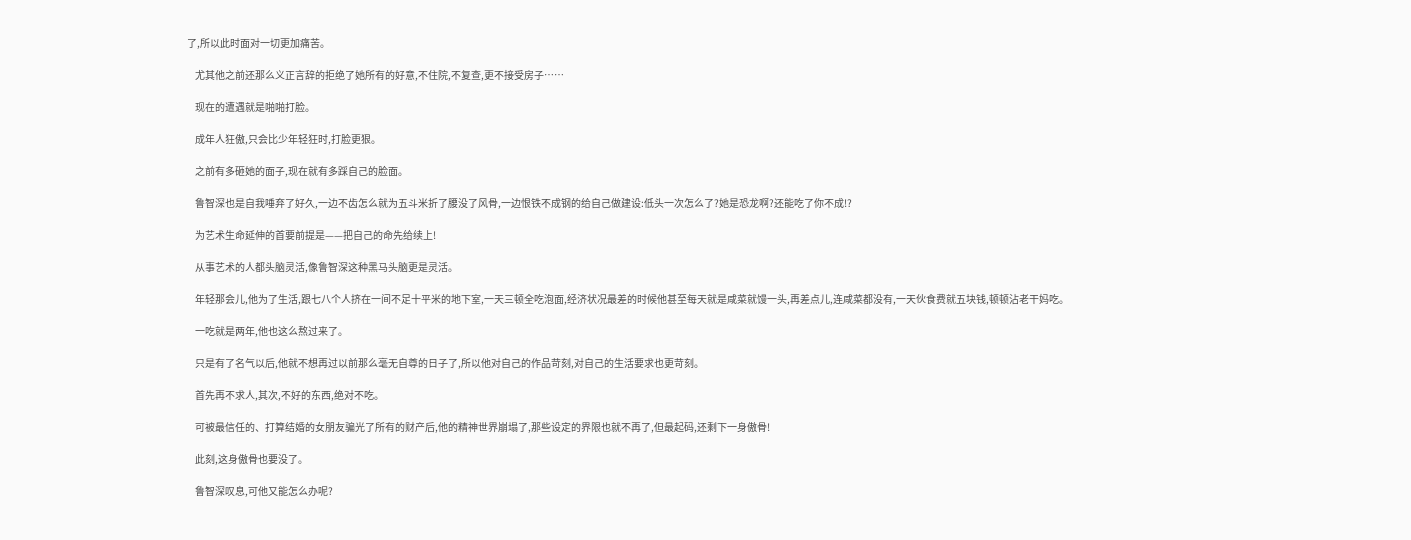了,所以此时面对一切更加痛苦。

    尤其他之前还那么义正言辞的拒绝了她所有的好意,不住院,不复查,更不接受房子……

    现在的遭遇就是啪啪打脸。

    成年人狂傲,只会比少年轻狂时,打脸更狠。

    之前有多砸她的面子,现在就有多踩自己的脸面。

    鲁智深也是自我唾弃了好久,一边不齿怎么就为五斗米折了腰没了风骨,一边恨铁不成钢的给自己做建设:低头一次怎么了?她是恐龙啊?还能吃了你不成!?

    为艺术生命延伸的首要前提是——把自己的命先给续上!

    从事艺术的人都头脑灵活,像鲁智深这种黑马头脑更是灵活。

    年轻那会儿,他为了生活,跟七八个人挤在一间不足十平米的地下室,一天三顿全吃泡面,经济状况最差的时候他甚至每天就是咸菜就馒一头,再差点儿,连咸菜都没有,一天伙食费就五块钱,顿顿沾老干妈吃。

    一吃就是两年,他也这么熬过来了。

    只是有了名气以后,他就不想再过以前那么毫无自尊的日子了,所以他对自己的作品苛刻,对自己的生活要求也更苛刻。

    首先再不求人,其次,不好的东西,绝对不吃。

    可被最信任的、打算结婚的女朋友骗光了所有的财产后,他的精神世界崩塌了,那些设定的界限也就不再了,但最起码,还剩下一身傲骨!

    此刻,这身傲骨也要没了。

    鲁智深叹息,可他又能怎么办呢?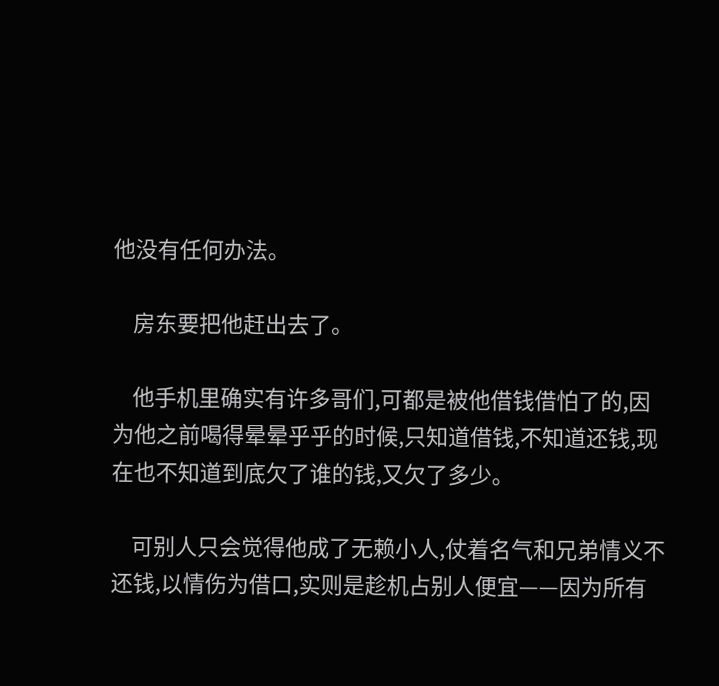他没有任何办法。

    房东要把他赶出去了。

    他手机里确实有许多哥们,可都是被他借钱借怕了的,因为他之前喝得晕晕乎乎的时候,只知道借钱,不知道还钱,现在也不知道到底欠了谁的钱,又欠了多少。

    可别人只会觉得他成了无赖小人,仗着名气和兄弟情义不还钱,以情伤为借口,实则是趁机占别人便宜——因为所有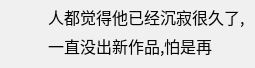人都觉得他已经沉寂很久了,一直没出新作品,怕是再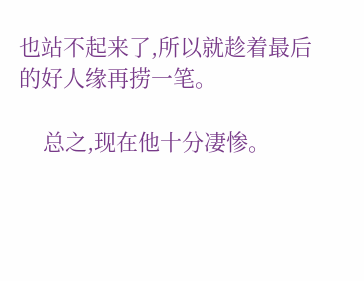也站不起来了,所以就趁着最后的好人缘再捞一笔。

    总之,现在他十分凄惨。